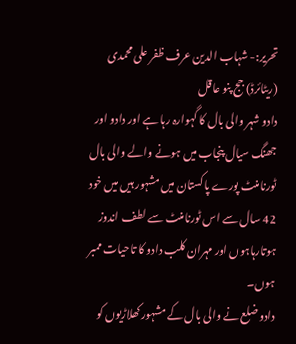تحریر:- شہاب الدین عرف ظفر علی محمدی
(ریٹائرڈ) جج پنو عاقل
دادو شہر والی بال کا گہوارہ رہا ہے اور دادو اور جھنگ سیال پنجاب میں ہونے والے والی بال ٹورنامنٹ پورے پاکستان میں مشہور ہیں میں خود 42 سال سے اس ٹورنامنٹ سے لطف اندوز ہوتارہاہوں اور مہران کلب دادو کا تاحیات ممبر ہوں۔
دادو ضلع نے والی بال کے مشہور کھلاڑیوں کو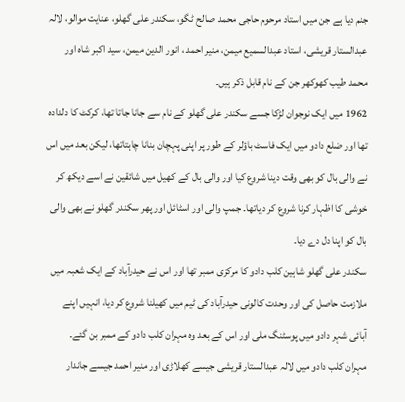جنم دیا ہے جن میں استاد مرحوم حاجی محمد صالح ٹگو، سکندر علی گھلو، عنایت موالو، لالہ عبدالستار قریشی، استاد عبدالسمیع میمن، منیر احمد ، انور الدین میمن، سید اکبر شاہ اور محمد طیب کھوکھر جن کے نام قابل ذکر ہیں۔
1962 میں ایک نوجوان لڑکا جسے سکندر علی گھلو کے نام سے جانا جاتا تھا، کرکٹ کا دلدادہ تھا اور ضلع دادو میں ایک فاسٹ باؤلر کے طور پر اپنی پہچان بنانا چاہتاتھا، لیکن بعد میں اس نے والی بال کو بھی وقت دینا شروع کیا اور والی بال کے کھیل میں شائقین نے اسے دیکھ کر خوشی کا اظہار کرنا شروع کر دیاتھا۔ جمپ والی اور اسٹائل اور پھر سکندر گھلو نے بھی والی بال کو اپنا دل دے دیا۔
سکندر علی گھلو شاہین کلب دادو کا مرکزی ممبر تھا اور اس نے حیدرآباد کے ایک شعبہ میں ملازمت حاصل کی اور وحدت کالونی حیدرآباد کی ٹیم میں کھیلنا شروع کر دیا، انہیں اپنے آبائی شہر دادو میں پوسٹنگ ملی اور اس کے بعد وہ مہران کلب دادو کے ممبر بن گئے۔
مہران کلب دادو میں لالہ عبدالستار قریشی جیسے کھلاڑی اور منیر احمد جیسے جاندار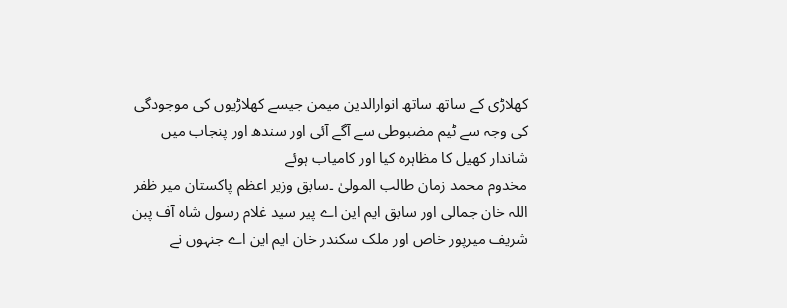کھلاڑی کے ساتھ ساتھ انوارالدین میمن جیسے کھلاڑیوں کی موجودگی کی وجہ سے ٹیم مضبوطی سے آگے آئی اور سندھ اور پنجاب میں شاندار کھیل کا مظاہرہ کیا اور کامیاب ہوئے
مخدوم محمد زمان طالب المولیٰ ۔سابق وزیر اعظم پاکستان میر ظفر اللہ خان جمالی اور سابق ایم این اے پیر سید غلام رسول شاہ آف پبن شریف میرپور خاص اور ملک سکندر خان ایم این اے جنہوں نے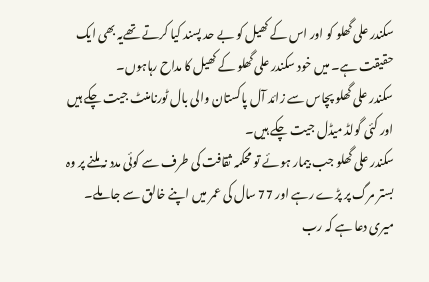سکندر علی گھلو کو اور اس کے کھیل کو بے حد پسند کیا کرتے تھےیہ بھی ایک حقیقت ہے۔ میں خود سکندر علی گھلو کے کھیل کا مداح رہاہوں۔
سکندر علی گھلو پچاس سے زائد آل پاکستان والی بال ٹورنامنٹ جیت چکے ہیں اور کئی گولڈ میڈل جیت چکے ہیں۔
سکندر علی گھلو جب بیمار ہوئے تو محکمہ ثقافت کی طرف سے کوئی مدد نہ ملنے پر وہ بستر مرگ پر پڑے رہے اور 77 سال کی عمر میں اپنے خالق سے جا ملے۔
میری دعا ہے کہ رب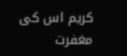کریم اس کی مغفرت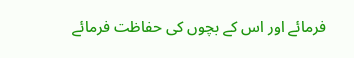فرمائے اور اس کے بچوں کی حفاظت فرمائے